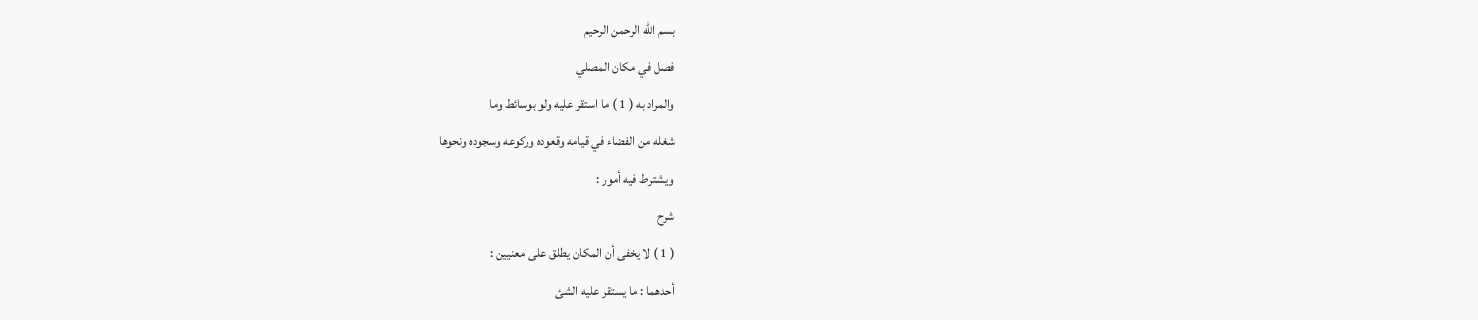بسم الله الرحمن الرحيم
فصل في مكان المصلي
والمراد به ( 1 ) ما استقر عليه ولو بوسائط وما
شغله من الفضاء في قيامه وقعوده وركوعه وسجوده ونحوها
ويشترط فيه أمور :
شرح
( 1 ) لا يخفى أن المكان يطلق على معنيين :
أحدهما : ما يستقر عليه الشئ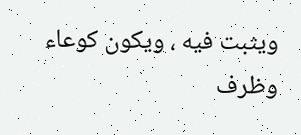ويثبت فيه ، ويكون كوعاء
وظرف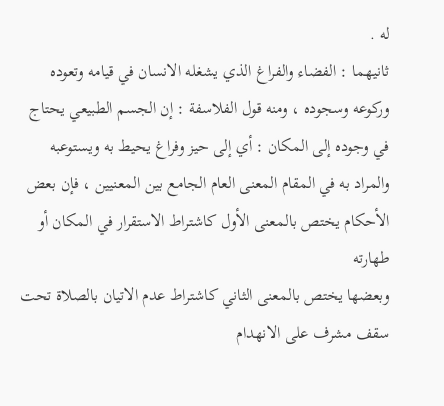له .
ثانيهما : الفضاء والفراغ الذي يشغله الانسان في قيامه وتعوده
وركوعه وسجوده ، ومنه قول الفلاسفة : إن الجسم الطبيعي يحتاج
في وجوده إلى المكان : أي إلى حيز وفراغ يحيط به ويستوعبه
والمراد به في المقام المعنى العام الجامع بين المعنيين ، فإن بعض
الأحكام يختص بالمعنى الأول كاشتراط الاستقرار في المكان أو طهارته
وبعضها يختص بالمعنى الثاني كاشتراط عدم الاتيان بالصلاة تحت
سقف مشرف على الانهدام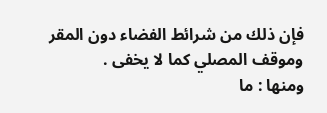فإن ذلك من شرائط الفضاء دون المقر
وموقف المصلي كما لا يخفى .
ومنها : ما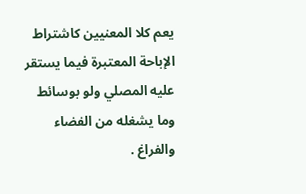يعم كلا المعنيين كاشتراط الإباحة المعتبرة فيما يستقر
عليه المصلي ولو بوسائط وما يشغله من الفضاء والفراغ .